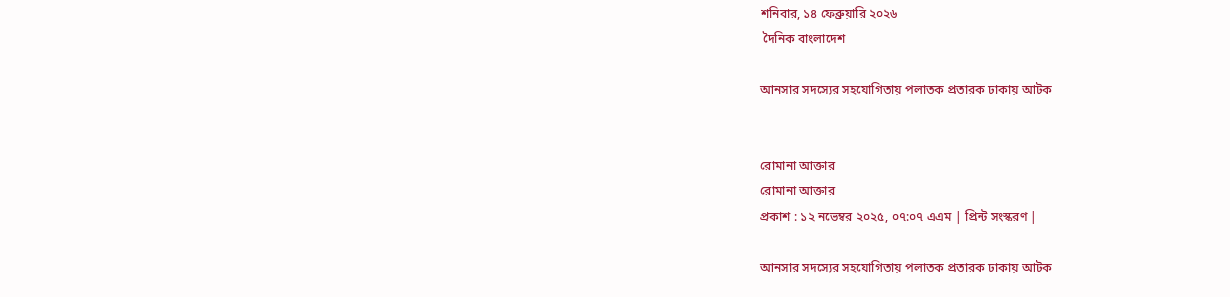শনিবার, ১৪ ফেব্রুয়ারি ২০২৬
 দৈনিক বাংলাদেশ

আনসার সদস্যের সহযোগিতায় পলাতক প্রতারক ঢাকায় আটক


রোমানা আক্তার
রোমানা আক্তার
প্রকাশ : ১২ নভেম্বর ২০২৫, ০৭:০৭ এএম | প্রিন্ট সংস্করণ |

আনসার সদস্যের সহযোগিতায় পলাতক প্রতারক ঢাকায় আটক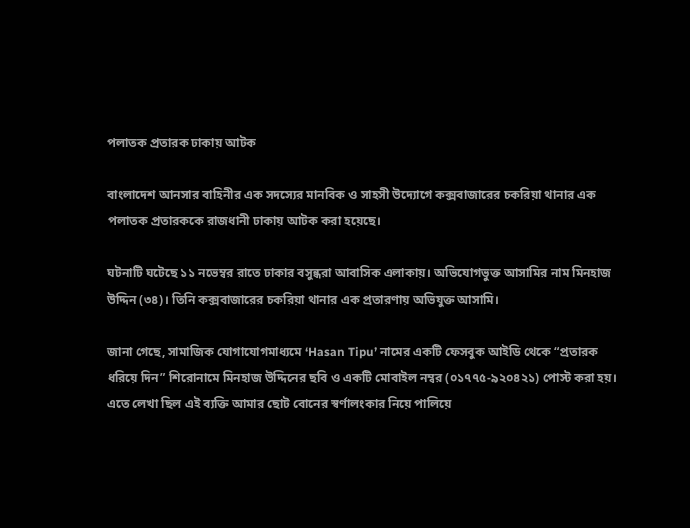পলাতক প্রতারক ঢাকায় আটক

বাংলাদেশ আনসার বাহিনীর এক সদস্যের মানবিক ও সাহসী উদ্যোগে কক্সবাজারের চকরিয়া থানার এক পলাতক প্রতারককে রাজধানী ঢাকায় আটক করা হয়েছে।

ঘটনাটি ঘটেছে ১১ নভেম্বর রাতে ঢাকার বসুন্ধরা আবাসিক এলাকায়। অভিযোগভুক্ত আসামির নাম মিনহাজ উদ্দিন (৩৪)। তিনি কক্সবাজারের চকরিয়া থানার এক প্রতারণায় অভিযুক্ত আসামি।

জানা গেছে, সামাজিক যোগাযোগমাধ্যমে ‘Hasan Tipu’ নামের একটি ফেসবুক আইডি থেকে “প্রতারক ধরিয়ে দিন” শিরোনামে মিনহাজ উদ্দিনের ছবি ও একটি মোবাইল নম্বর (০১৭৭৫-৯২০৪২১) পোস্ট করা হয়। এতে লেখা ছিল এই ব্যক্তি আমার ছোট বোনের স্বর্ণালংকার নিয়ে পালিয়ে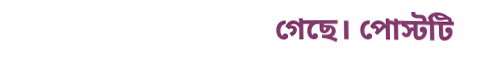গেছে। পোস্টটি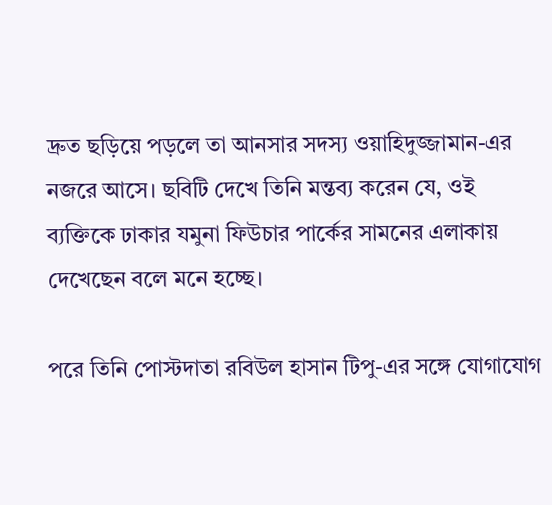দ্রুত ছড়িয়ে পড়লে তা আনসার সদস্য ওয়াহিদুজ্জামান-এর নজরে আসে। ছবিটি দেখে তিনি মন্তব্য করেন যে, ওই ব্যক্তিকে ঢাকার যমুনা ফিউচার পার্কের সামনের এলাকায় দেখেছেন বলে মনে হচ্ছে।

পরে তিনি পোস্টদাতা রবিউল হাসান টিপু-এর সঙ্গে যোগাযোগ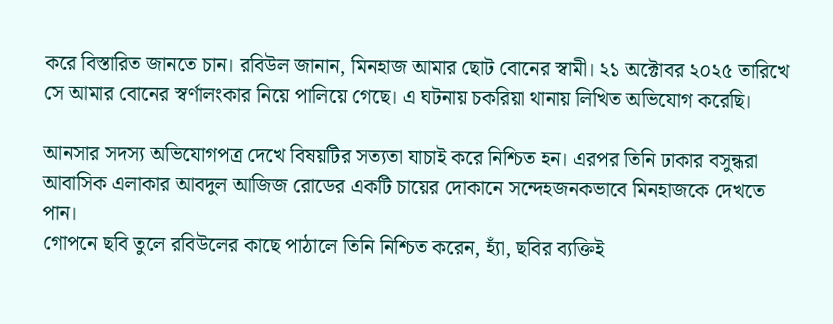করে বিস্তারিত জানতে চান। রবিউল জানান, মিনহাজ আমার ছোট বোনের স্বামী। ২১ অক্টোবর ২০২৫ তারিখে সে আমার বোনের স্বর্ণালংকার নিয়ে পালিয়ে গেছে। এ ঘটনায় চকরিয়া থানায় লিখিত অভিযোগ করেছি।

আনসার সদস্য অভিযোগপত্র দেখে বিষয়টির সত্যতা যাচাই করে নিশ্চিত হন। এরপর তিনি ঢাকার বসুন্ধরা আবাসিক এলাকার আবদুল আজিজ রোডের একটি চায়ের দোকানে সন্দেহজনকভাবে মিনহাজকে দেখতে পান।
গোপনে ছবি তুলে রবিউলের কাছে পাঠালে তিনি নিশ্চিত করেন, হ্যাঁ, ছবির ব্যক্তিই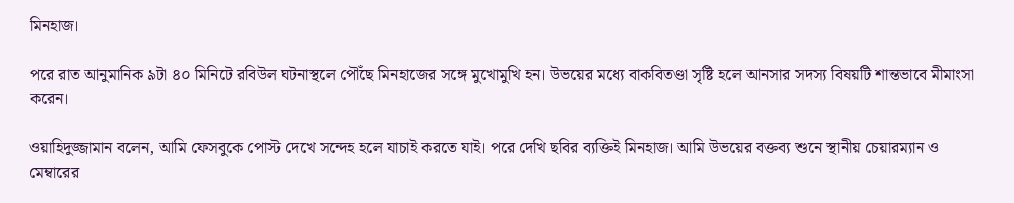মিনহাজ।

পরে রাত আনুমানিক ৯টা ৪০ মিনিটে রবিউল ঘটনাস্থলে পৌঁছে মিনহাজের সঙ্গে মুখোমুখি হন। উভয়ের মধ্যে বাকবিতণ্ডা সৃষ্টি হলে আনসার সদস্য বিষয়টি শান্তভাবে মীমাংসা করেন।

ওয়াহিদুজ্জামান বলেন, আমি ফেসবুকে পোস্ট দেখে সন্দেহ হলে যাচাই করতে যাই। পরে দেখি ছবির ব্যক্তিই মিনহাজ। আমি উভয়ের বক্তব্য শুনে স্থানীয় চেয়ারম্যান ও মেম্বারের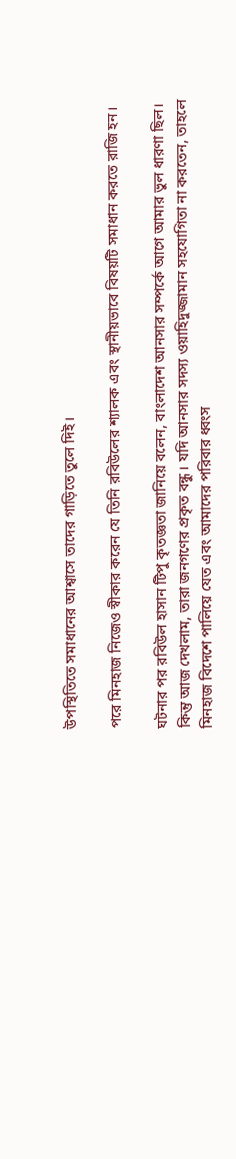উপস্থিতিতে সমাধানের আশ্বাসে তাদের গাড়িতে তুলে দিই।

পরে মিনহাজ নিজেও স্বীকার করেন যে তিনি রবিউলের শ্যালক এবং স্থানীয়ভাবে বিষয়টি সমাধান করতে রাজি হন।

ঘটনার পর রবিউল হাসান টিপু কৃতজ্ঞতা জানিয়ে বলেন, বাংলাদেশ আনসার সম্পর্কে আগে আমার ভুল ধারণা ছিল। কিন্তু আজ দেখলাম, তারা জনগণের প্রকৃত বন্ধু। যদি আনসার সদস্য ওয়াহিদুজ্জামান সহযোগিতা না করতেন, তাহলে মিনহাজ বিদেশে পালিয়ে যেত এবং আমাদের পরিবার ধ্বংস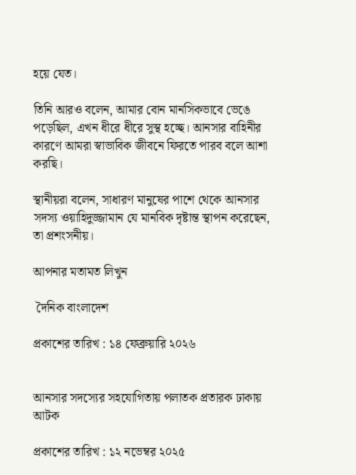হয়ে যেত।

তিনি আরও বলেন, আমার বোন মানসিকভাবে ভেঙে পড়েছিল, এখন ধীরে ধীরে সুস্থ হচ্ছে। আনসার বাহিনীর কারণে আমরা স্বাভাবিক জীবনে ফিরতে পারব বলে আশা করছি।

স্থানীয়রা বলেন, সাধারণ মানুষের পাশে থেকে আনসার সদস্য ওয়াহিদুজ্জামান যে মানবিক দৃষ্টান্ত স্থাপন করেছেন, তা প্রশংসনীয়।

আপনার মতামত লিখুন

 দৈনিক বাংলাদেশ

প্রকাশের তারিখ : ১৪ ফেব্রুয়ারি ২০২৬


আনসার সদস্যের সহযোগিতায় পলাতক প্রতারক ঢাকায় আটক

প্রকাশের তারিখ : ১২ নভেম্বর ২০২৫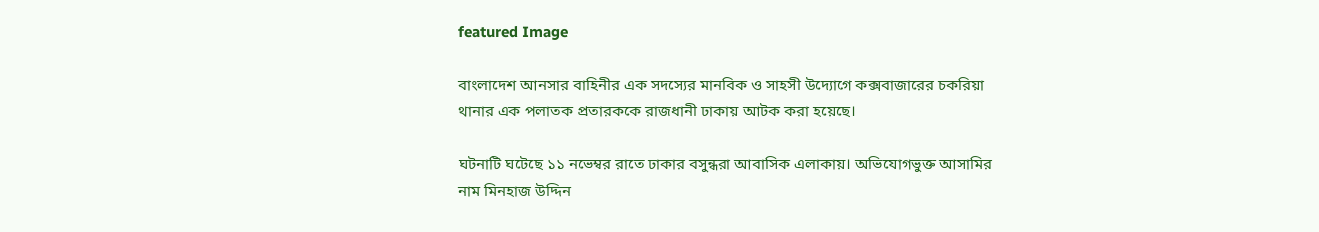featured Image

বাংলাদেশ আনসার বাহিনীর এক সদস্যের মানবিক ও সাহসী উদ্যোগে কক্সবাজারের চকরিয়া থানার এক পলাতক প্রতারককে রাজধানী ঢাকায় আটক করা হয়েছে।

ঘটনাটি ঘটেছে ১১ নভেম্বর রাতে ঢাকার বসুন্ধরা আবাসিক এলাকায়। অভিযোগভুক্ত আসামির নাম মিনহাজ উদ্দিন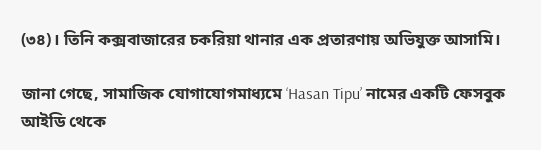(৩৪)। তিনি কক্সবাজারের চকরিয়া থানার এক প্রতারণায় অভিযুক্ত আসামি।

জানা গেছে, সামাজিক যোগাযোগমাধ্যমে ‘Hasan Tipu’ নামের একটি ফেসবুক আইডি থেকে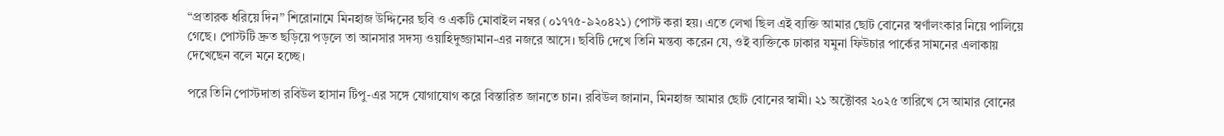“প্রতারক ধরিয়ে দিন” শিরোনামে মিনহাজ উদ্দিনের ছবি ও একটি মোবাইল নম্বর (০১৭৭৫-৯২০৪২১) পোস্ট করা হয়। এতে লেখা ছিল এই ব্যক্তি আমার ছোট বোনের স্বর্ণালংকার নিয়ে পালিয়ে গেছে। পোস্টটি দ্রুত ছড়িয়ে পড়লে তা আনসার সদস্য ওয়াহিদুজ্জামান-এর নজরে আসে। ছবিটি দেখে তিনি মন্তব্য করেন যে, ওই ব্যক্তিকে ঢাকার যমুনা ফিউচার পার্কের সামনের এলাকায় দেখেছেন বলে মনে হচ্ছে।

পরে তিনি পোস্টদাতা রবিউল হাসান টিপু-এর সঙ্গে যোগাযোগ করে বিস্তারিত জানতে চান। রবিউল জানান, মিনহাজ আমার ছোট বোনের স্বামী। ২১ অক্টোবর ২০২৫ তারিখে সে আমার বোনের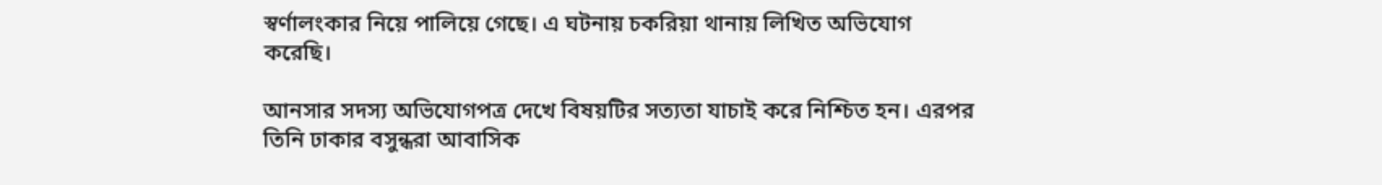স্বর্ণালংকার নিয়ে পালিয়ে গেছে। এ ঘটনায় চকরিয়া থানায় লিখিত অভিযোগ করেছি।

আনসার সদস্য অভিযোগপত্র দেখে বিষয়টির সত্যতা যাচাই করে নিশ্চিত হন। এরপর তিনি ঢাকার বসুন্ধরা আবাসিক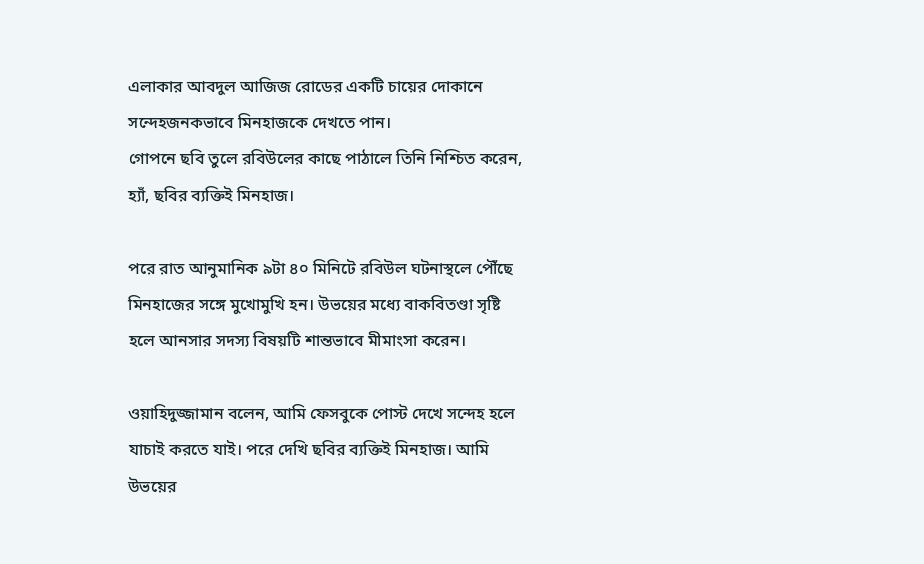এলাকার আবদুল আজিজ রোডের একটি চায়ের দোকানে সন্দেহজনকভাবে মিনহাজকে দেখতে পান।
গোপনে ছবি তুলে রবিউলের কাছে পাঠালে তিনি নিশ্চিত করেন, হ্যাঁ, ছবির ব্যক্তিই মিনহাজ।

পরে রাত আনুমানিক ৯টা ৪০ মিনিটে রবিউল ঘটনাস্থলে পৌঁছে মিনহাজের সঙ্গে মুখোমুখি হন। উভয়ের মধ্যে বাকবিতণ্ডা সৃষ্টি হলে আনসার সদস্য বিষয়টি শান্তভাবে মীমাংসা করেন।

ওয়াহিদুজ্জামান বলেন, আমি ফেসবুকে পোস্ট দেখে সন্দেহ হলে যাচাই করতে যাই। পরে দেখি ছবির ব্যক্তিই মিনহাজ। আমি উভয়ের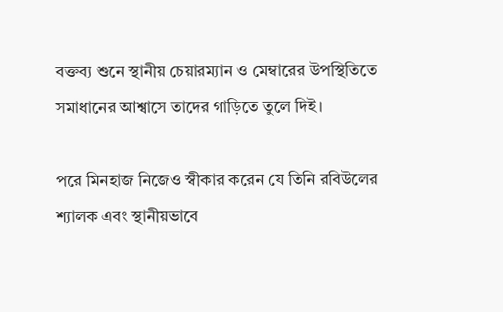বক্তব্য শুনে স্থানীয় চেয়ারম্যান ও মেম্বারের উপস্থিতিতে সমাধানের আশ্বাসে তাদের গাড়িতে তুলে দিই।

পরে মিনহাজ নিজেও স্বীকার করেন যে তিনি রবিউলের শ্যালক এবং স্থানীয়ভাবে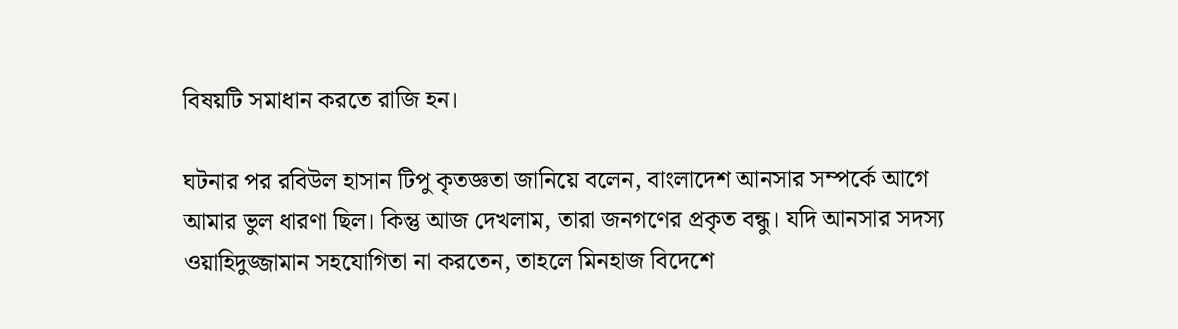বিষয়টি সমাধান করতে রাজি হন।

ঘটনার পর রবিউল হাসান টিপু কৃতজ্ঞতা জানিয়ে বলেন, বাংলাদেশ আনসার সম্পর্কে আগে আমার ভুল ধারণা ছিল। কিন্তু আজ দেখলাম, তারা জনগণের প্রকৃত বন্ধু। যদি আনসার সদস্য ওয়াহিদুজ্জামান সহযোগিতা না করতেন, তাহলে মিনহাজ বিদেশে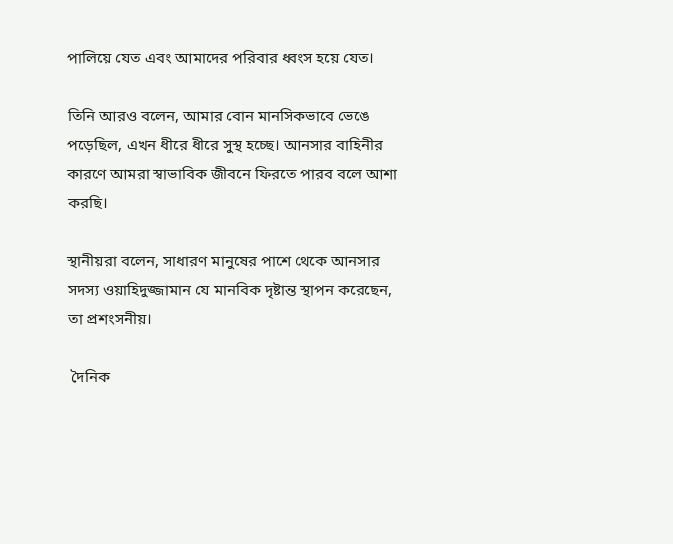পালিয়ে যেত এবং আমাদের পরিবার ধ্বংস হয়ে যেত।

তিনি আরও বলেন, আমার বোন মানসিকভাবে ভেঙে পড়েছিল, এখন ধীরে ধীরে সুস্থ হচ্ছে। আনসার বাহিনীর কারণে আমরা স্বাভাবিক জীবনে ফিরতে পারব বলে আশা করছি।

স্থানীয়রা বলেন, সাধারণ মানুষের পাশে থেকে আনসার সদস্য ওয়াহিদুজ্জামান যে মানবিক দৃষ্টান্ত স্থাপন করেছেন, তা প্রশংসনীয়।

 দৈনিক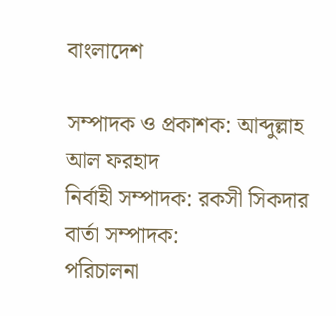বাংলাদেশ

সম্পাদক ও প্রকাশক: আব্দুল্লাহ আল ফরহাদ
নির্বাহী সম্পাদক: রকসী সিকদার
বার্তা সম্পাদক:
পরিচালনা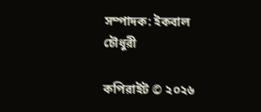সম্পাদক: ইকবাল চৌধুরী

কপিরাইট © ২০২৬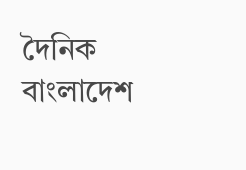দৈনিক বাংলাদেশ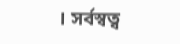। সর্বস্বত্ব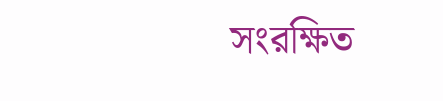সংরক্ষিত